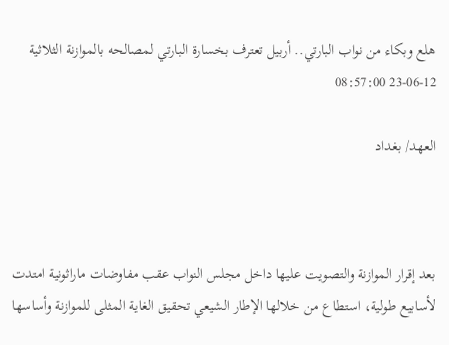هلع وبكاء من نواب البارتي.. أربيل تعترف بخسارة البارتي لمصالحه بالموازنة الثلاثية
23-06-12 08:57:00

العهد/ بغداد



بعد إقرار الموازنة والتصويت عليها داخل مجلس النواب عقب مفاوضات ماراثونية امتدت لأسابيع طولية، استطاع من خلالها الإطار الشيعي تحقيق الغاية المثلى للموازنة وأساسها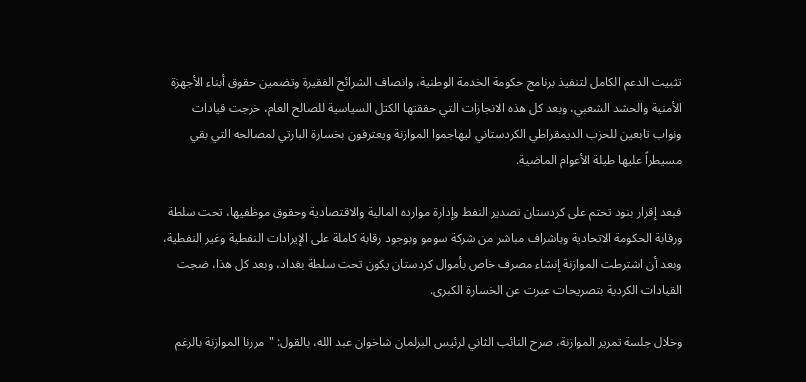تثبيت الدعم الكامل لتنفيذ برنامج حكومة الخدمة الوطنية، وانصاف الشرائح الفقيرة وتضمين حقوق أبناء الأجهزة الأمنية والحشد الشعبي، وبعد كل هذه الانجازات التي حققتها الكتل السياسية للصالح العام، خرجت قيادات ونواب تابعين للحزب الديمقراطي الكردستاني ليهاجموا الموازنة ويعترفون بخسارة البارتي لمصالحه التي بقي مسيطراً عليها طيلة الأعوام الماضية.

فبعد إقرار بنود تحتم على كردستان تصدير النفط وإدارة موارده المالية والاقتصادية وحقوق موظفيها، تحت سلطة ورقابة الحكومة الاتحادية وباشراف مباشر من شركة سومو وبوجود رقابة كاملة على الإيرادات النفطية وغير النفطية، وبعد أن اشترطت الموازنة إنشاء مصرف خاص بأموال كردستان يكون تحت سلطة بغداد، وبعد كل هذا، ضجت القيادات الكردية بتصريحات عبرت عن الخسارة الكبرى.

وخلال جلسة تمرير الموازنة، صرح النائب الثاني لرئيس البرلمان شاخوان عبد الله، بالقول: "مررنا الموازنة بالرغم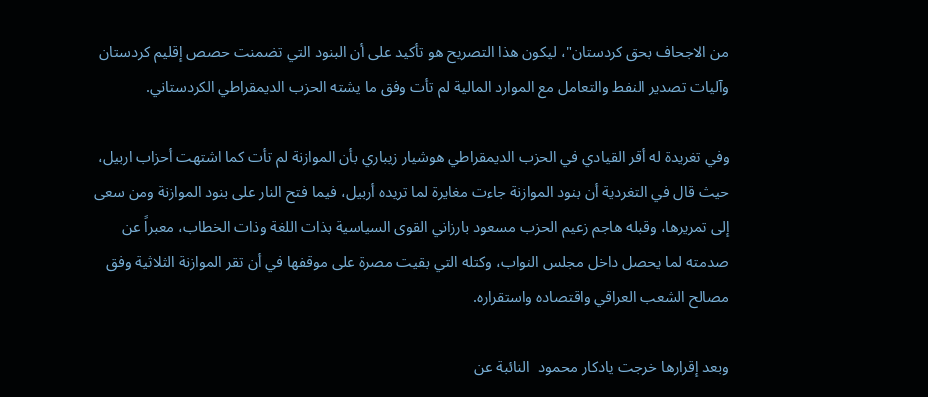من الاجحاف بحق كردستان"، ليكون هذا التصريح هو تأكيد على أن البنود التي تضمنت حصص إقليم كردستان وآليات تصدير النفط والتعامل مع الموارد المالية لم تأت وفق ما يشته الحزب الديمقراطي الكردستاني.

وفي تغريدة له أقر القيادي في الحزب الديمقراطي هوشيار زيباري بأن الموازنة لم تأت كما اشتهت أحزاب اربيل، حيث قال في التغردية أن بنود الموازنة جاءت مغايرة لما تريده أربيل، فيما فتح النار على بنود الموازنة ومن سعى إلى تمريرها، وقبله هاجم زعيم الحزب مسعود بارزاني القوى السياسية بذات اللغة وذات الخطاب، معبراً عن صدمته لما يحصل داخل مجلس النواب، وكتله التي بقيت مصرة على موقفها في أن تقر الموازنة الثلاثية وفق مصالح الشعب العراقي واقتصاده واستقراره.

وبعد إقرارها خرجت يادكار محمود  النائبة عن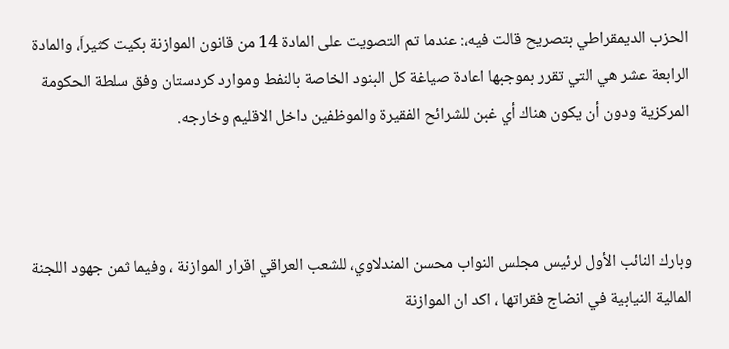الحزب الديمقراطي بتصريح قالت فيه،: عندما تم التصويت على المادة 14 من قانون الموازنة بكيت كثيراَ، والمادة الرابعة عشر هي التي تقرر بموجبها اعادة صياغة كل البنود الخاصة بالنفط وموارد كردستان وفق سلطة الحكومة المركزية ودون أن يكون هناك أي غبن للشرائح الفقيرة والموظفين داخل الاقليم وخارجه.



وبارك النائب الأول لرئيس مجلس النواب محسن المندلاوي، للشعب العراقي اقرار الموازنة ، وفيما ثمن جهود اللجنة المالية النيابية في انضاج فقراتها ، اكد ان الموازنة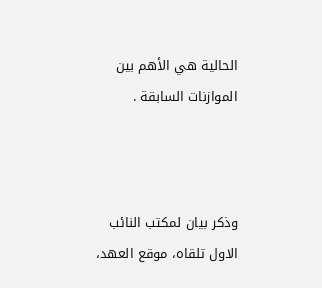الحالية هي الأهم بين الموازنات السابقة .



وذكر بيان لمكتب النائب الاول تلقاه، موقع العهد،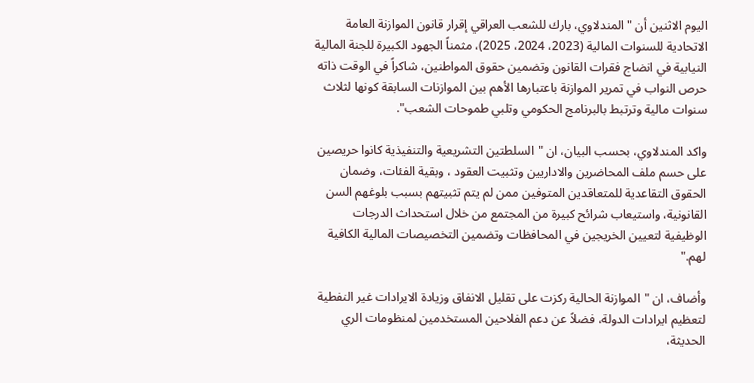اليوم الاثنين أن "المندلاوي، بارك للشعب العراقي إقرار قانون الموازنة العامة الاتحادية للسنوات المالية (2023، 2024، 2025)، مثمناً الجهود الكبيرة للجنة المالية النيابية في انضاج فقرات القانون وتضمين حقوق المواطنين، شاكراً في الوقت ذاته حرص النواب في تمرير الموازنة باعتبارها الأهم بين الموازنات السابقة كونها لثلاث سنوات مالية وترتبط بالبرنامج الحكومي وتلبي طموحات الشعب".

واكد المندلاوي، بحسب البيان، ان "السلطتين التشريعية والتنفيذية كانوا حريصين على حسم ملف المحاضرين والاداريين وتثبيت العقود ، وبقية الفئات، وضمان الحقوق التقاعدية للمتعاقدين المتوفين ممن لم يتم تثبيتهم بسبب بلوغهم السن القانونية، واستيعاب شرائح كبيرة من المجتمع من خلال استحداث الدرجات الوظيفية لتعيين الخريجين في المحافظات وتضمين التخصيصات المالية الكافية لهم."

وأضاف، ان "الموازنة الحالية ركزت على تقليل الانفاق وزيادة الايرادات غير النفطية لتعظيم ايرادات الدولة، فضلاً عن دعم الفلاحين المستخدمين لمنظومات الري الحديثة،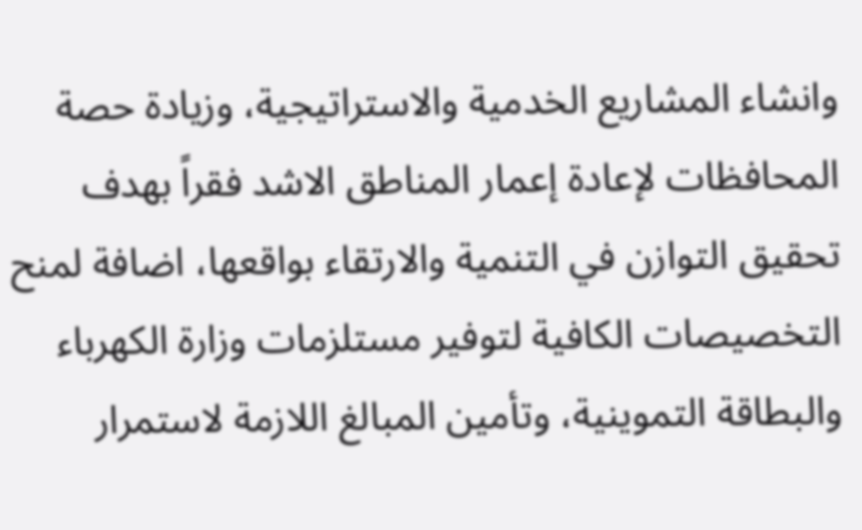وانشاء المشاريع الخدمية والاستراتيجية، وزيادة حصة المحافظات لإعادة إعمار المناطق الاشد فقراً بهدف تحقيق التوازن في التنمية والارتقاء بواقعها، اضافة لمنح التخصيصات الكافية لتوفير مستلزمات وزارة الكهرباء والبطاقة التموينية، وتأمين المبالغ اللازمة لاستمرار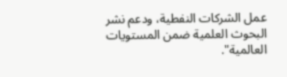عمل الشركات النفطية، ودعم نشر البحوث العلمية ضمن المستويات العالمية".